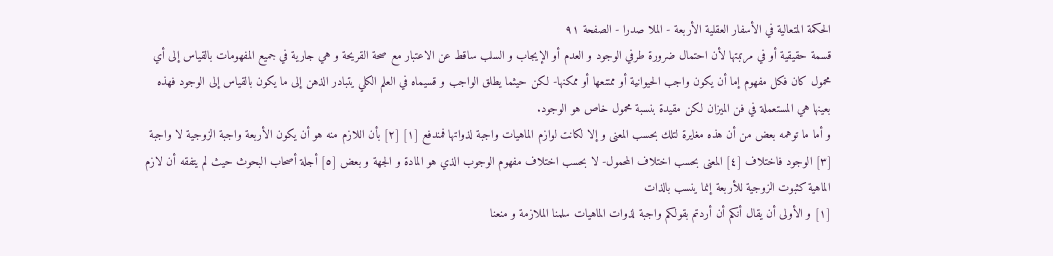الحكمة المتعالية في الأسفار العقلية الأربعة - الملا صدرا - الصفحة ٩١
قسمة حقيقية أو في مرتبتها لأن احتمال ضرورة طرفي الوجود و العدم أو الإيجاب و السلب ساقط عن الاعتبار مع صحة القريحة و هي جارية في جميع المفهومات بالقياس إلى أي محمول كان فكل مفهوم إما أن يكون واجب الحيوانية أو ممتنعها أو ممكنها- لكن حيثما يطلق الواجب و قسيماه في العلم الكلي يتبادر الذهن إلى ما يكون بالقياس إلى الوجود فهذه بعينها هي المستعملة في فن الميزان لكن مقيدة بنسبة محمول خاص هو الوجود.
و أما ما توهمه بعض من أن هذه مغايرة لتلك بحسب المعنى و إلا لكانت لوازم الماهيات واجبة لذواتها فمندفع [١] [٢] بأن اللازم منه هو أن يكون الأربعة واجبة الزوجية لا واجبة [٣] الوجود فاختلاف [٤] المعنى بحسب اختلاف المحمول- لا بحسب اختلاف مفهوم الوجوب الذي هو المادة و الجهة و بعض [٥] أجلة أصحاب البحوث حيث لم يتفقه أن لازم الماهية كثبوت الزوجية للأربعة إنما ينسب بالذات
[١] و الأولى أن يقال أنكم أن أردتم بقولكم واجبة لذوات الماهيات سلمنا الملازمة و منعنا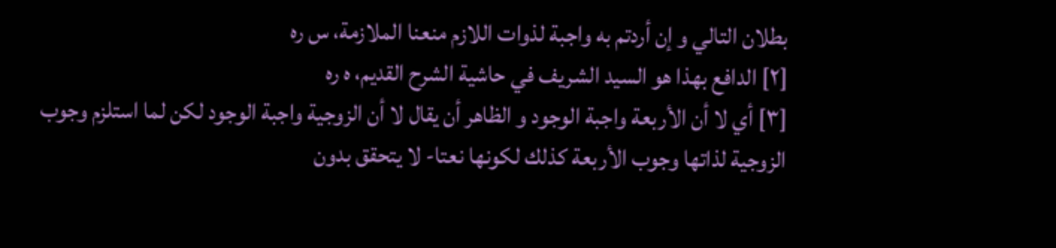بطلان التالي و إن أردتم به واجبة لذوات اللازم منعنا الملازمة، س ره
[٢] الدافع بهذا هو السيد الشريف في حاشية الشرح القديم، ه ره
[٣] أي لا أن الأربعة واجبة الوجود و الظاهر أن يقال لا أن الزوجية واجبة الوجود لكن لما استلزم وجوب الزوجية لذاتها وجوب الأربعة كذلك لكونها نعتا- لا يتحقق بدون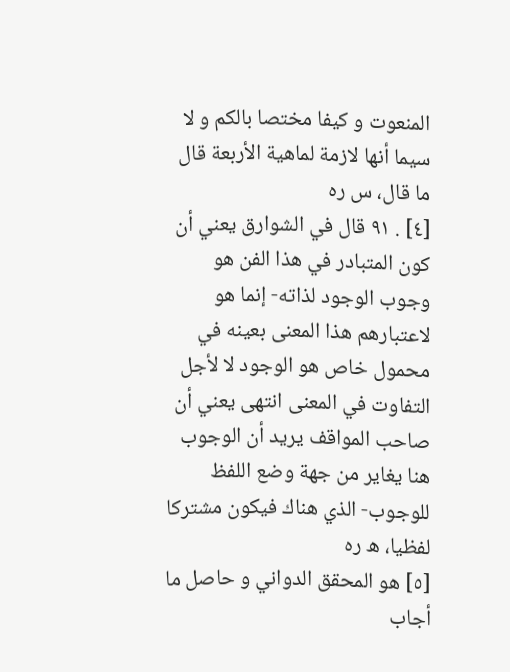المنعوت و كيفا مختصا بالكم و لا سيما أنها لازمة لماهية الأربعة قال ما قال، س ره
[٤] . ٩١ قال في الشوارق يعني أن كون المتبادر في هذا الفن هو وجوب الوجود لذاته- إنما هو لاعتبارهم هذا المعنى بعينه في محمول خاص هو الوجود لا لأجل التفاوت في المعنى انتهى يعني أن صاحب المواقف يريد أن الوجوب هنا يغاير من جهة وضع اللفظ للوجوب- الذي هناك فيكون مشتركا لفظيا، ه ره
[٥] هو المحقق الدواني و حاصل ما أجاب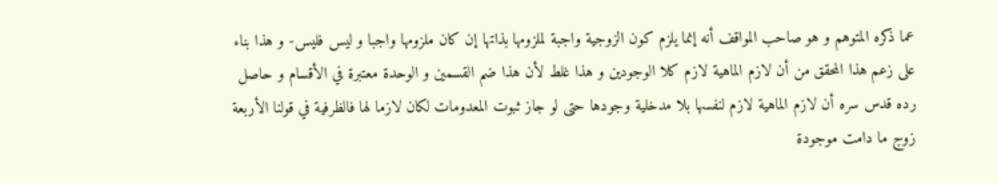عما ذكره المتوهم و هو صاحب المواقف أنه إنما يلزم كون الزوجية واجبة لملزومها بذاتها إن كان ملزومها واجبا و ليس فليس- و هذا بناء على زعم هذا المحقق من أن لازم الماهية لازم كلا الوجودين و هذا غلط لأن هذا ضم القسمين و الوحدة معتبرة في الأقسام و حاصل رده قدس سره أن لازم الماهية لازم لنفسها بلا مدخلية وجودها حتى لو جاز ثبوت المعدومات لكان لازما لها فالظرفية في قولنا الأربعة زوج ما دامت موجودة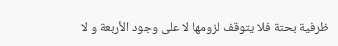ظرفية بحتة فلا يتوقف لزومها لا على وجود الأربعة و لا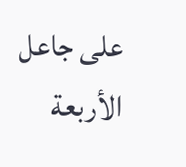على جاعل الأربعة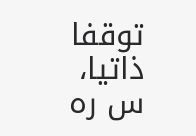توقفا ذاتيا، س ره